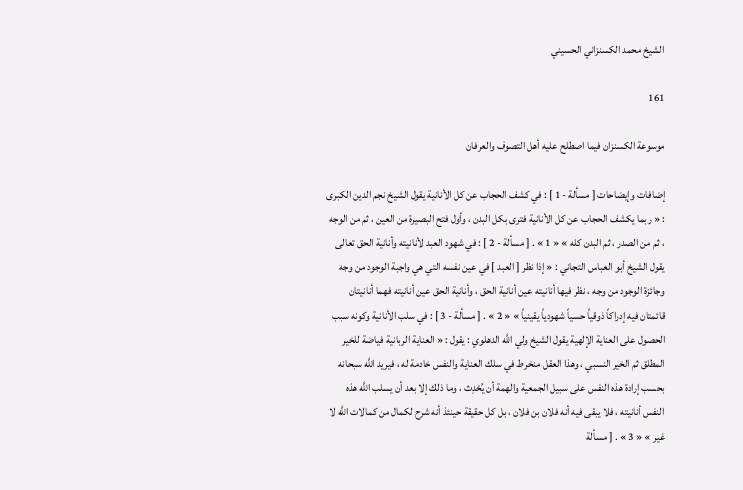الشيخ محمد الكسنزاني الحسيني

161

موسوعة الكسنزان فيما اصطلح عليه أهل التصوف والعرفان

إضافات وإيضاحات [ مسألة - 1 ] : في كشف الحجاب عن كل الأنانية يقول الشيخ نجم الدين الكبرى : « ربما يكشف الحجاب عن كل الأنانية فترى بكل البدن ، وأول فتح البصيرة من العين ، ثم من الوجه ، ثم من الصدر ، ثم البدن كله » « 1 » . [ مسألة - 2 ] : في شهود العبد لأنانيته وأنانية الحق تعالى يقول الشيخ أبو العباس التجاني : « إذا نظر [ العبد ] في عين نفسه التي هي واجبة الوجود من وجه وجائزة الوجود من وجه ، نظر فيها أنانيته عين أنانية الحق ، وأنانية الحق عين أنانيته فهما أنانيتان قائمتان فيه إدراكاً ذوقياً حسياً شهودياً يقينياً » « 2 » . [ مسألة - 3 ] : في سلب الأنانية وكونه سبب الحصول على العناية الإلهية يقول الشيخ ولي اللَّه الدهلوي : يقول : « العناية الربانية فياضة للخير المطلق ثم الخير النسبي ، وهذا العقل منخرط في سلك العناية والنفس خادمة له ، فيريد اللَّه سبحانه بحسب إرادة هذه النفس على سبيل الجمعية والهمة أن يُحْدِث ، وما ذلك إلا بعد أن يسلب اللَّه هذه النفس أنانيته ، فلا يبقى فيه أنه فلان بن فلان ، بل كل حقيقة حينئذ أنه شرح لكمال من كمالات اللَّه لا غير » « 3 » . [ مسألة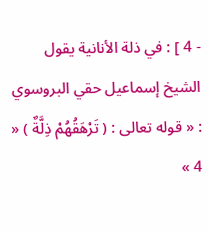- 4 ] : في ذلة الأنانية يقول الشيخ إسماعيل حقي البروسوي : « قوله تعالى : ( تَرْهَقُهُمْ ذِلَّةٌ ) « 4 »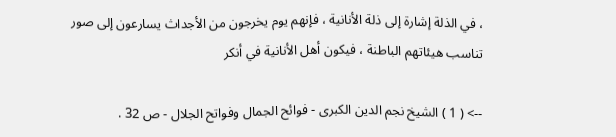، في الذلة إشارة إلى ذلة الأنانية ، فإنهم يوم يخرجون من الأجداث يسارعون إلى صور تناسب هيئاتهم الباطنة ، فيكون أهل الأنانية في أنكر

--> ( 1 ) الشيخ نجم الدين الكبرى - فوائح الجمال وفواتح الجلال - ص 32 .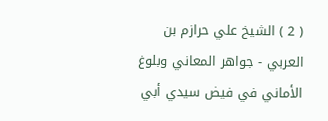( 2 ) الشيخ علي حرازم بن العربي - جواهر المعاني وبلوغ الأماني في فيض سيدي أبي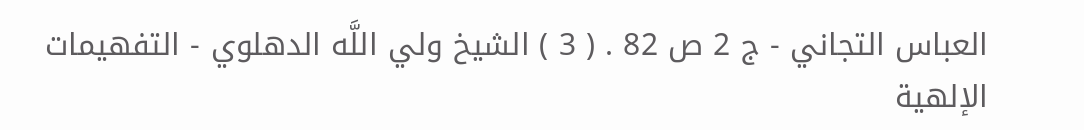العباس التجاني - ج 2 ص 82 . ( 3 ) الشيخ ولي اللَّه الدهلوي - التفهيمات الإلهية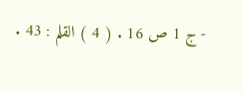- ج 1 ص 16 . ( 4 ) القلم : 43 .